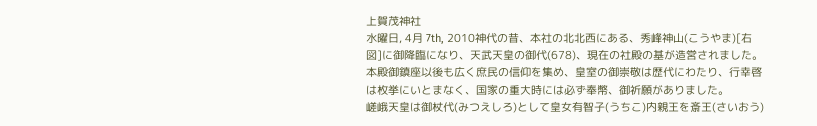上賀茂神社
水曜日, 4月 7th, 2010神代の昔、本社の北北西にある、秀峰神山(こうやま)[右図]に御降臨になり、天武天皇の御代(678)、現在の社殿の基が造営されました。本殿御鎮座以後も広く庶民の信仰を集め、皇室の御崇敬は歴代にわたり、行幸啓は枚挙にいとまなく、国家の重大時には必ず奉幣、御祈願がありました。
嵯峨天皇は御杖代(みつえしろ)として皇女有智子(うちこ)内親王を斎王(さいおう)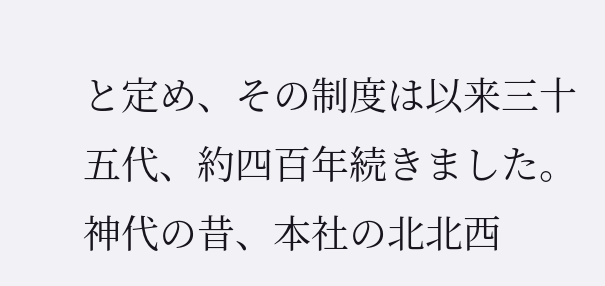と定め、その制度は以来三十五代、約四百年続きました。
神代の昔、本社の北北西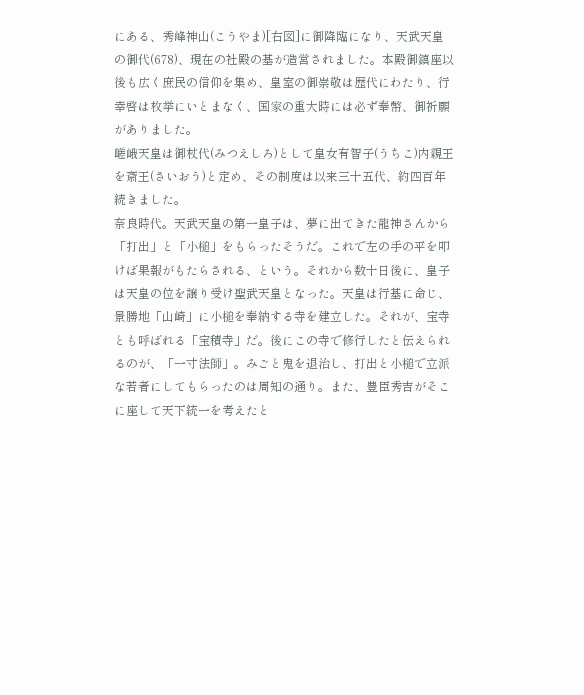にある、秀峰神山(こうやま)[右図]に御降臨になり、天武天皇の御代(678)、現在の社殿の基が造営されました。本殿御鎮座以後も広く庶民の信仰を集め、皇室の御崇敬は歴代にわたり、行幸啓は枚挙にいとまなく、国家の重大時には必ず奉幣、御祈願がありました。
嵯峨天皇は御杖代(みつえしろ)として皇女有智子(うちこ)内親王を斎王(さいおう)と定め、その制度は以来三十五代、約四百年続きました。
奈良時代。天武天皇の第一皇子は、夢に出てきた龍神さんから「打出」と「小槌」をもらったそうだ。これで左の手の平を叩けば果報がもたらされる、という。それから数十日後に、皇子は天皇の位を譲り受け聖武天皇となった。天皇は行基に命じ、景勝地「山崎」に小槌を奉納する寺を建立した。それが、宝寺とも呼ばれる「宝積寺」だ。後にこの寺で修行したと伝えられるのが、「一寸法師」。みごと鬼を退治し、打出と小槌で立派な若者にしてもらったのは周知の通り。また、豊臣秀吉がそこに座して天下統一を考えたと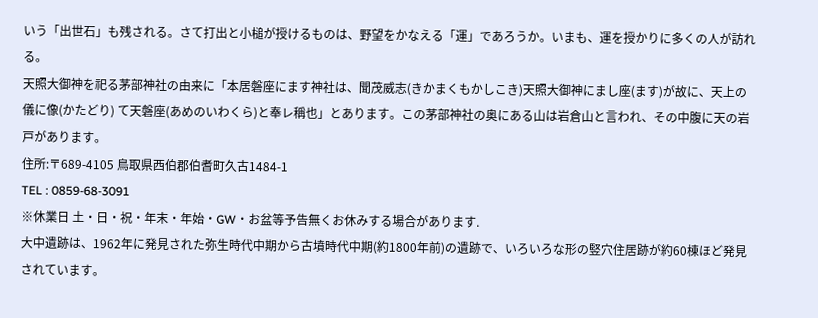いう「出世石」も残される。さて打出と小槌が授けるものは、野望をかなえる「運」であろうか。いまも、運を授かりに多くの人が訪れる。
天照大御神を祀る茅部神社の由来に「本居磐座にます神社は、聞茂威志(きかまくもかしこき)天照大御神にまし座(ます)が故に、天上の儀に像(かたどり) て天磐座(あめのいわくら)と奉レ稱也」とあります。この茅部神社の奥にある山は岩倉山と言われ、その中腹に天の岩戸があります。
住所:〒689-4105 鳥取県西伯郡伯耆町久古1484-1
TEL : 0859-68-3091
※休業日 土・日・祝・年末・年始・GW・お盆等予告無くお休みする場合があります.
大中遺跡は、1962年に発見された弥生時代中期から古墳時代中期(約1800年前)の遺跡で、いろいろな形の竪穴住居跡が約60棟ほど発見されています。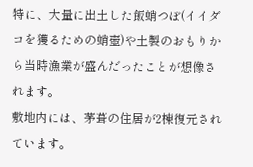特に、大量に出土した飯蛸つぼ(イイダコを獲るための蛸壺)や土製のおもりから当時漁業が盛んだったことが想像されます。
敷地内には、茅葺の住居が2棟復元されています。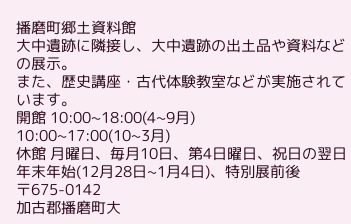播磨町郷土資料館
大中遺跡に隣接し、大中遺跡の出土品や資料などの展示。
また、歴史講座・古代体験教室などが実施されています。
開館 10:00~18:00(4~9月)
10:00~17:00(10~3月)
休館 月曜日、毎月10日、第4日曜日、祝日の翌日
年末年始(12月28日~1月4日)、特別展前後
〒675-0142
加古郡播磨町大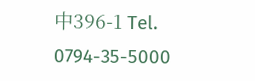中396-1 Tel. 0794-35-5000